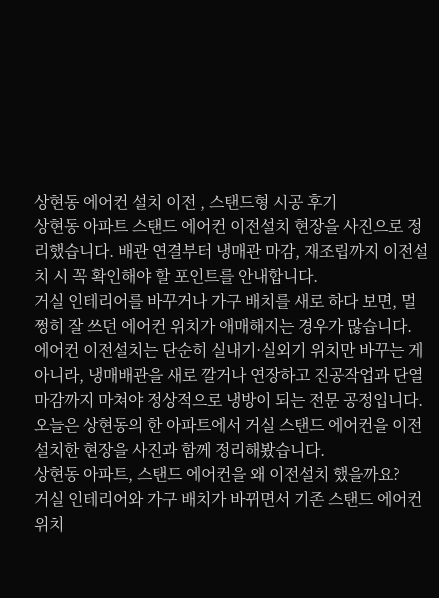상현동 에어컨 설치 이전 , 스탠드형 시공 후기
상현동 아파트 스탠드 에어컨 이전설치 현장을 사진으로 정리했습니다. 배관 연결부터 냉매관 마감, 재조립까지 이전설치 시 꼭 확인해야 할 포인트를 안내합니다.
거실 인테리어를 바꾸거나 가구 배치를 새로 하다 보면, 멀쩡히 잘 쓰던 에어컨 위치가 애매해지는 경우가 많습니다. 에어컨 이전설치는 단순히 실내기·실외기 위치만 바꾸는 게 아니라, 냉매배관을 새로 깔거나 연장하고 진공작업과 단열 마감까지 마쳐야 정상적으로 냉방이 되는 전문 공정입니다. 오늘은 상현동의 한 아파트에서 거실 스탠드 에어컨을 이전설치한 현장을 사진과 함께 정리해봤습니다.
상현동 아파트, 스탠드 에어컨을 왜 이전설치 했을까요?
거실 인테리어와 가구 배치가 바뀌면서 기존 스탠드 에어컨 위치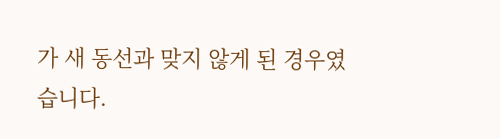가 새 동선과 맞지 않게 된 경우였습니다.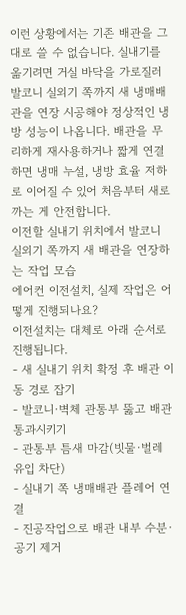이런 상황에서는 기존 배관을 그대로 쓸 수 없습니다. 실내기를 옮기려면 거실 바닥을 가로질러 발코니 실외기 쪽까지 새 냉매배관을 연장 시공해야 정상적인 냉방 성능이 나옵니다. 배관을 무리하게 재사용하거나 짧게 연결하면 냉매 누설, 냉방 효율 저하로 이어질 수 있어 처음부터 새로 까는 게 안전합니다.
이전할 실내기 위치에서 발코니 실외기 쪽까지 새 배관을 연장하는 작업 모습
에어컨 이전설치, 실제 작업은 어떻게 진행되나요?
이전설치는 대체로 아래 순서로 진행됩니다.
- 새 실내기 위치 확정 후 배관 이동 경로 잡기
- 발코니·벽체 관통부 뚫고 배관 통과시키기
- 관통부 틈새 마감(빗물·벌레 유입 차단)
- 실내기 쪽 냉매배관 플레어 연결
- 진공작업으로 배관 내부 수분·공기 제거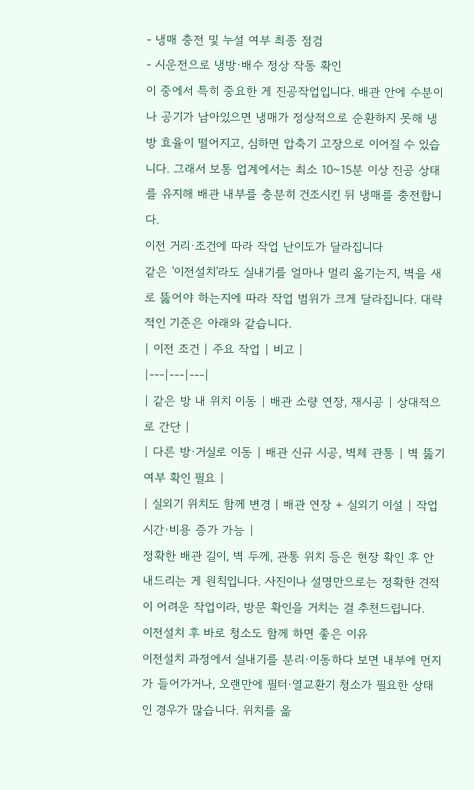- 냉매 충전 및 누설 여부 최종 점검
- 시운전으로 냉방·배수 정상 작동 확인
이 중에서 특히 중요한 게 진공작업입니다. 배관 안에 수분이나 공기가 남아있으면 냉매가 정상적으로 순환하지 못해 냉방 효율이 떨어지고, 심하면 압축기 고장으로 이어질 수 있습니다. 그래서 보통 업계에서는 최소 10~15분 이상 진공 상태를 유지해 배관 내부를 충분히 건조시킨 뒤 냉매를 충전합니다.
이전 거리·조건에 따라 작업 난이도가 달라집니다
같은 '이전설치'라도 실내기를 얼마나 멀리 옮기는지, 벽을 새로 뚫어야 하는지에 따라 작업 범위가 크게 달라집니다. 대략적인 기준은 아래와 같습니다.
| 이전 조건 | 주요 작업 | 비고 |
|---|---|---|
| 같은 방 내 위치 이동 | 배관 소량 연장, 재시공 | 상대적으로 간단 |
| 다른 방·거실로 이동 | 배관 신규 시공, 벽체 관통 | 벽 뚫기 여부 확인 필요 |
| 실외기 위치도 함께 변경 | 배관 연장 + 실외기 이설 | 작업 시간·비용 증가 가능 |
정확한 배관 길이, 벽 두께, 관통 위치 등은 현장 확인 후 안내드리는 게 원칙입니다. 사진이나 설명만으로는 정확한 견적이 어려운 작업이라, 방문 확인을 거치는 걸 추천드립니다.
이전설치 후 바로 청소도 함께 하면 좋은 이유
이전설치 과정에서 실내기를 분리·이동하다 보면 내부에 먼지가 들어가거나, 오랜만에 필터·열교환기 청소가 필요한 상태인 경우가 많습니다. 위치를 옮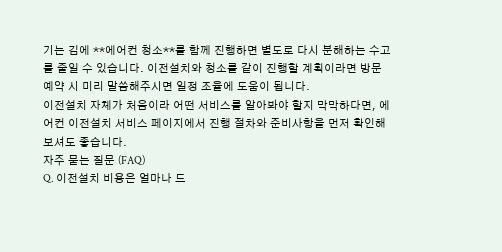기는 김에 **에어컨 청소**를 함께 진행하면 별도로 다시 분해하는 수고를 줄일 수 있습니다. 이전설치와 청소를 같이 진행할 계획이라면 방문 예약 시 미리 말씀해주시면 일정 조율에 도움이 됩니다.
이전설치 자체가 처음이라 어떤 서비스를 알아봐야 할지 막막하다면, 에어컨 이전설치 서비스 페이지에서 진행 절차와 준비사항을 먼저 확인해보셔도 좋습니다.
자주 묻는 질문 (FAQ)
Q. 이전설치 비용은 얼마나 드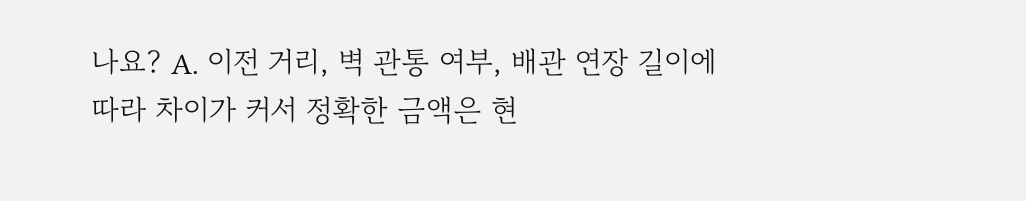나요? A. 이전 거리, 벽 관통 여부, 배관 연장 길이에 따라 차이가 커서 정확한 금액은 현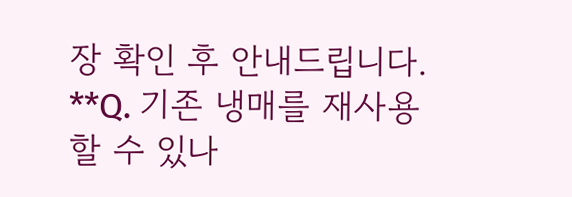장 확인 후 안내드립니다.
**Q. 기존 냉매를 재사용할 수 있나